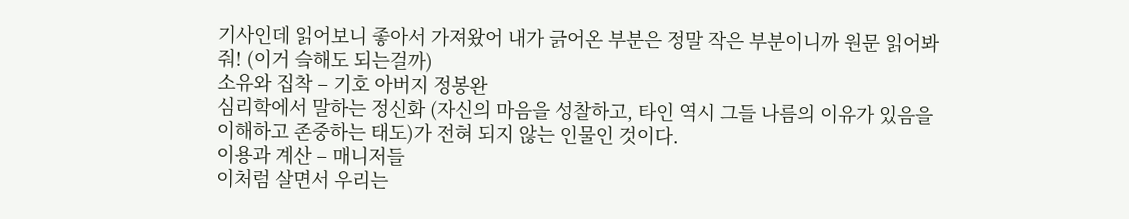기사인데 읽어보니 좋아서 가져왔어 내가 긁어온 부분은 정말 작은 부분이니까 원문 읽어봐줘! (이거 슼해도 되는걸까)
소유와 집착 – 기호 아버지 정봉완
심리학에서 말하는 정신화 (자신의 마음을 성찰하고, 타인 역시 그들 나름의 이유가 있음을 이해하고 존중하는 태도)가 전혀 되지 않는 인물인 것이다.
이용과 계산 – 매니저들
이처럼 살면서 우리는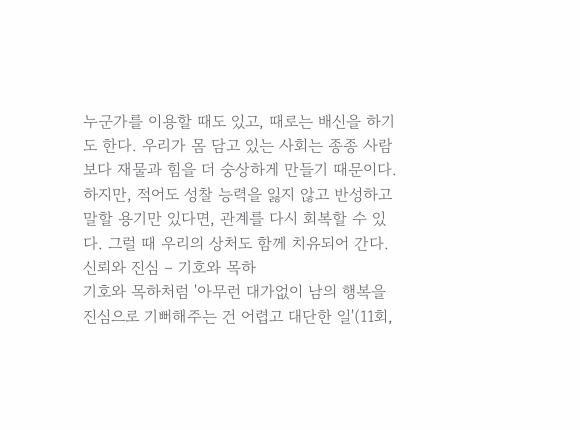누군가를 이용할 때도 있고, 때로는 배신을 하기도 한다. 우리가 몸 담고 있는 사회는 종종 사람보다 재물과 힘을 더 숭상하게 만들기 때문이다. 하지만, 적어도 성찰 능력을 잃지 않고 반성하고 말할 용기만 있다면, 관계를 다시 회복할 수 있다. 그럴 때 우리의 상처도 함께 치유되어 간다.
신뢰와 진심 – 기호와 목하
기호와 목하처럼 '아무런 대가없이 남의 행복을 진심으로 기뻐해주는 건 어렵고 대단한 일'(11회,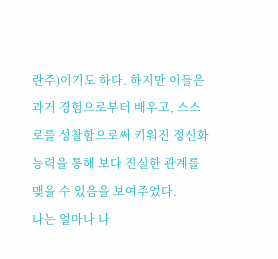란주)이기도 하다. 하지만 이들은 과거 경험으로부터 배우고, 스스로를 성찰함으로써 키워진 정신화 능력을 통해 보다 진실한 관계를 맺을 수 있음을 보여주었다.
나는 얼마나 나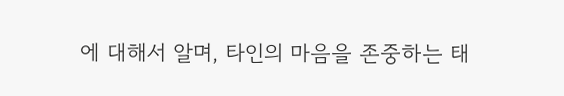에 대해서 알며, 타인의 마음을 존중하는 태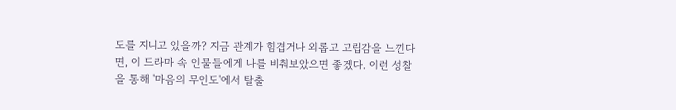도를 지니고 있을까? 지금 관계가 힘겹거나 외롭고 고립감을 느낀다면, 이 드라마 속 인물들에게 나를 비춰보았으면 좋겠다. 이런 성찰을 통해 '마음의 무인도'에서 탈출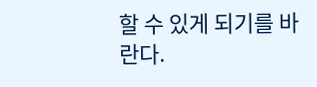할 수 있게 되기를 바란다.